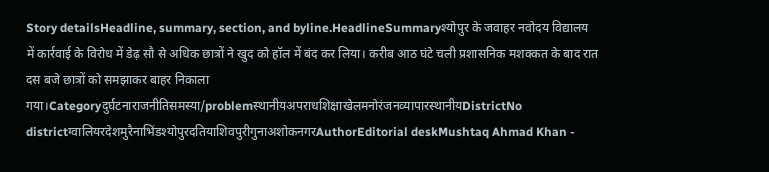Story detailsHeadline, summary, section, and byline.HeadlineSummaryश्योपुर के जवाहर नवोदय विद्यालय में कार्रवाई के विरोध में डेढ़ सौ से अधिक छात्रों ने खुद को हॉल में बंद कर लिया। करीब आठ घंटे चली प्रशासनिक मशक्कत के बाद रात दस बजे छात्रों को समझाकर बाहर निकाला गया।Categoryदुर्घटनाराजनीतिसमस्या/problemस्थानीयअपराधशिक्षाखेलमनोरंजनव्यापारस्थानीयDistrictNo districtग्वालियरदेशमुरैनाभिंडश्योपुरदतियाशिवपुरीगुनाअशोकनगरAuthorEditorial deskMushtaq Ahmad Khan -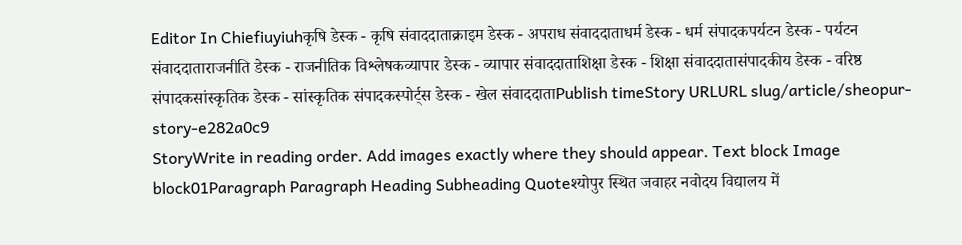Editor In Chiefiuyiuhकृषि डेस्क - कृषि संवाददाताक्राइम डेस्क - अपराध संवाददाताधर्म डेस्क - धर्म संपादकपर्यटन डेस्क - पर्यटन संवाददाताराजनीति डेस्क - राजनीतिक विश्लेषकव्यापार डेस्क - व्यापार संवाददाताशिक्षा डेस्क - शिक्षा संवाददातासंपादकीय डेस्क - वरिष्ठ संपादकसांस्कृतिक डेस्क - सांस्कृतिक संपादकस्पोर्ट्स डेस्क - खेल संवाददाताPublish timeStory URLURL slug/article/sheopur-story-e282a0c9
StoryWrite in reading order. Add images exactly where they should appear. Text block Image block01Paragraph Paragraph Heading Subheading Quoteश्योपुर स्थित जवाहर नवोदय विद्यालय में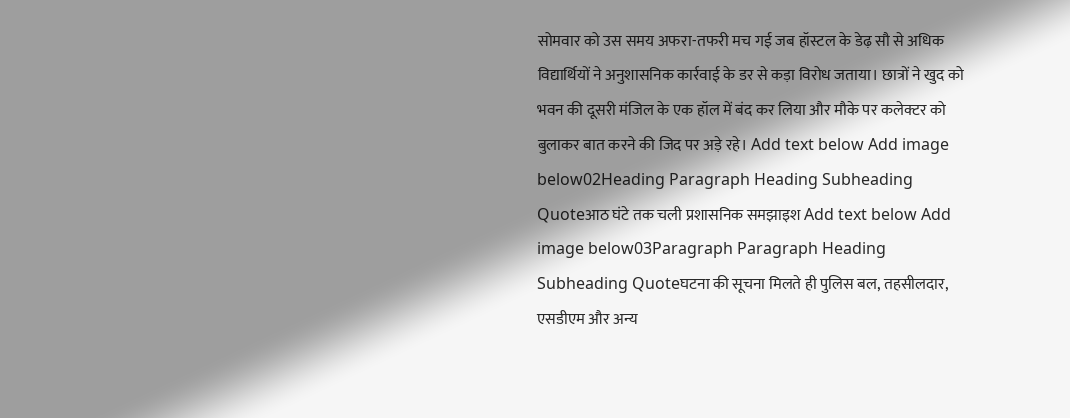सोमवार को उस समय अफरा-तफरी मच गई जब हॉस्टल के डेढ़ सौ से अधिक विद्यार्थियों ने अनुशासनिक कार्रवाई के डर से कड़ा विरोध जताया। छात्रों ने खुद को भवन की दूसरी मंजिल के एक हॉल में बंद कर लिया और मौके पर कलेक्टर को बुलाकर बात करने की जिद पर अड़े रहे। Add text below Add image below02Heading Paragraph Heading Subheading Quoteआठ घंटे तक चली प्रशासनिक समझाइश Add text below Add image below03Paragraph Paragraph Heading Subheading Quoteघटना की सूचना मिलते ही पुलिस बल, तहसीलदार, एसडीएम और अन्य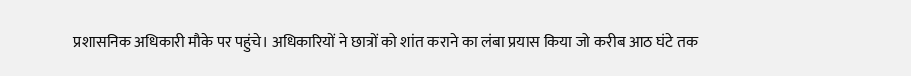प्रशासनिक अधिकारी मौके पर पहुंचे। अधिकारियों ने छात्रों को शांत कराने का लंबा प्रयास किया जो करीब आठ घंटे तक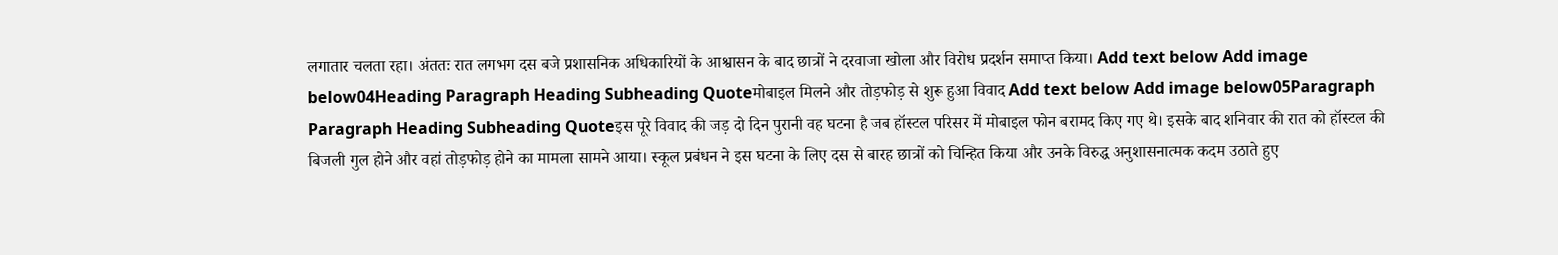लगातार चलता रहा। अंततः रात लगभग दस बजे प्रशासनिक अधिकारियों के आश्वासन के बाद छात्रों ने दरवाजा खोला और विरोध प्रदर्शन समाप्त किया। Add text below Add image below04Heading Paragraph Heading Subheading Quoteमोबाइल मिलने और तोड़फोड़ से शुरू हुआ विवाद Add text below Add image below05Paragraph Paragraph Heading Subheading Quoteइस पूरे विवाद की जड़ दो दिन पुरानी वह घटना है जब हॉस्टल परिसर में मोबाइल फोन बरामद किए गए थे। इसके बाद शनिवार की रात को हॉस्टल की बिजली गुल होने और वहां तोड़फोड़ होने का मामला सामने आया। स्कूल प्रबंधन ने इस घटना के लिए दस से बारह छात्रों को चिन्हित किया और उनके विरुद्ध अनुशासनात्मक कदम उठाते हुए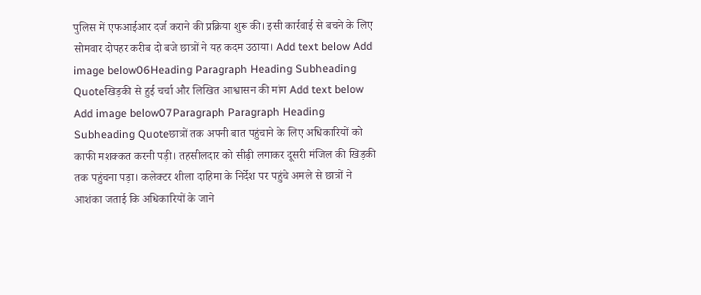पुलिस में एफआईआर दर्ज कराने की प्रक्रिया शुरू की। इसी कार्रवाई से बचने के लिए सोमवार दोपहर करीब दो बजे छात्रों ने यह कदम उठाया। Add text below Add image below06Heading Paragraph Heading Subheading Quoteखिड़की से हुई चर्चा और लिखित आश्वासन की मांग Add text below Add image below07Paragraph Paragraph Heading Subheading Quoteछात्रों तक अपनी बात पहुंचाने के लिए अधिकारियों को काफी मशक्कत करनी पड़ी। तहसीलदार को सीढ़ी लगाकर दूसरी मंजिल की खिड़की तक पहुंचना पड़ा। कलेक्टर शीला दाहिमा के निर्देश पर पहुंचे अमले से छात्रों ने आशंका जताई कि अधिकारियों के जाने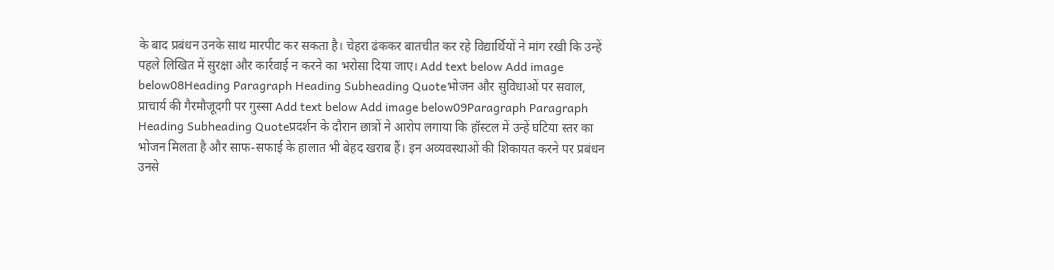के बाद प्रबंधन उनके साथ मारपीट कर सकता है। चेहरा ढंककर बातचीत कर रहे विद्यार्थियों ने मांग रखी कि उन्हें पहले लिखित में सुरक्षा और कार्रवाई न करने का भरोसा दिया जाए। Add text below Add image below08Heading Paragraph Heading Subheading Quoteभोजन और सुविधाओं पर सवाल, प्राचार्य की गैरमौजूदगी पर गुस्सा Add text below Add image below09Paragraph Paragraph Heading Subheading Quoteप्रदर्शन के दौरान छात्रों ने आरोप लगाया कि हॉस्टल में उन्हें घटिया स्तर का भोजन मिलता है और साफ-सफाई के हालात भी बेहद खराब हैं। इन अव्यवस्थाओं की शिकायत करने पर प्रबंधन उनसे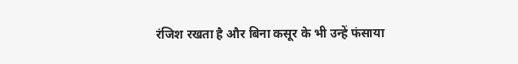रंजिश रखता है और बिना कसूर के भी उन्हें फंसाया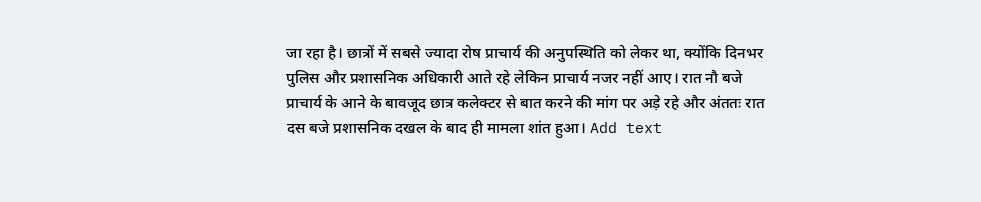जा रहा है। छात्रों में सबसे ज्यादा रोष प्राचार्य की अनुपस्थिति को लेकर था, क्योंकि दिनभर पुलिस और प्रशासनिक अधिकारी आते रहे लेकिन प्राचार्य नजर नहीं आए। रात नौ बजे प्राचार्य के आने के बावजूद छात्र कलेक्टर से बात करने की मांग पर अड़े रहे और अंततः रात दस बजे प्रशासनिक दखल के बाद ही मामला शांत हुआ। Add text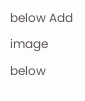below Add image below